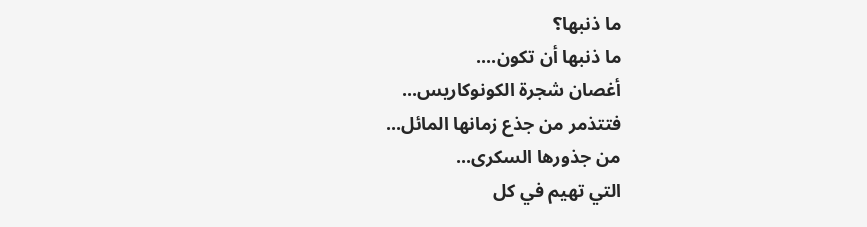ما ذنبها؟
ما ذنبها أن تكون....
أغصان شجرة الكونوكاريس...
فتتذمر من جذع زمانها المائل...
من جذورها السكرى...
التي تهيم في كل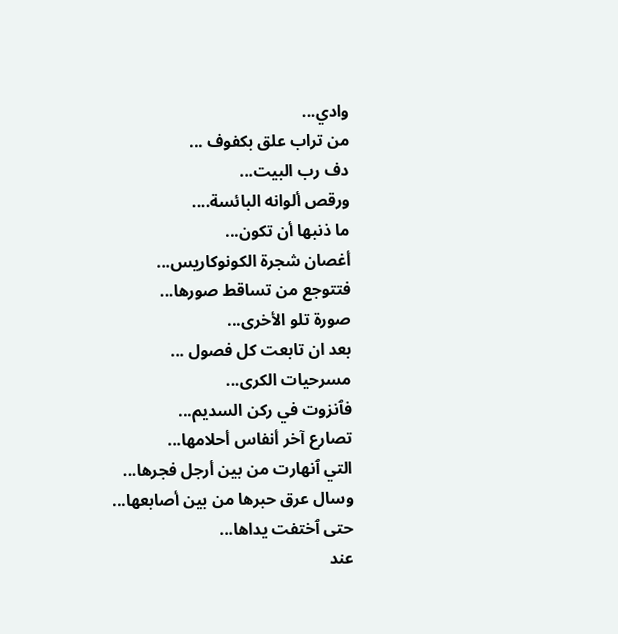وادي...
من تراب علق بكفوف ...
دف رب البيت...
ورقص ألوانه البائسة....
ما ذنبها أن تكون...
أغصان شجرة الكونوكاريس...
فتتوجع من تساقط صورها...
صورة تلو الأخرى...
بعد ان تابعت كل فصول ...
مسرحيات الكرى...
فٱنزوت في ركن السديم...
تصارع آخر أنفاس أحلامها...
التي ٱنهارت من بين أرجل فجرها...
وسال عرق حبرها من بين أصابعها...
حتى ٱختفت يداها...
عند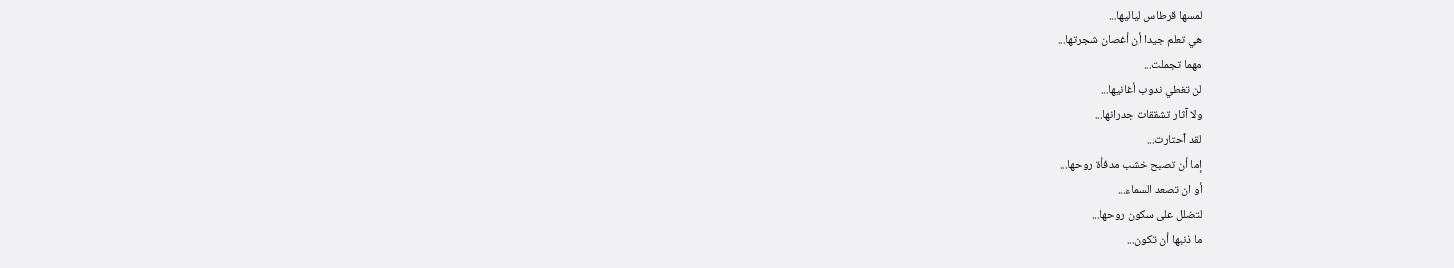لمسها قرطاس لياليها...
هي تعلم جيدا أن أغصان شجرتها...
مهما تجملت...
لن تغطي ندوب أغانيها...
ولا آثار تشققات جدرانها...
لقد ٱحتارت...
إما أن تصبح خشب مدفأة روحها...
أو ان تصعد السماء...
لتضلل على سكون روحها...
ما ذنبها أن تكون...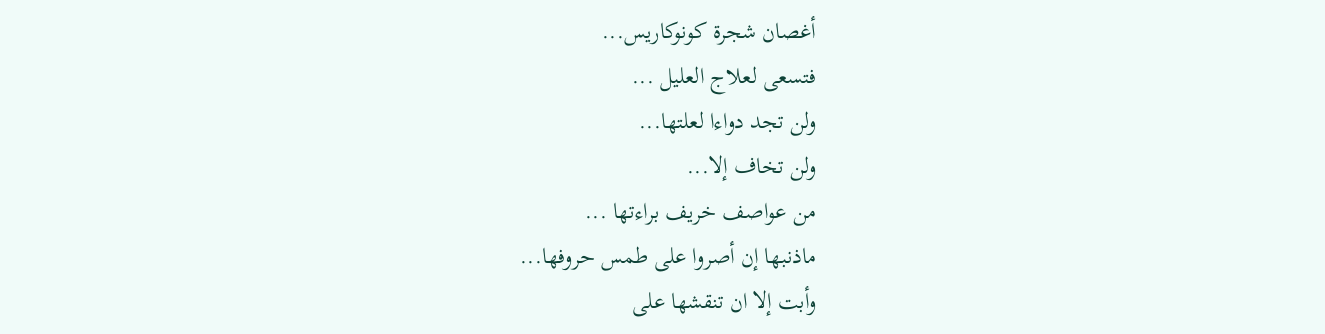أغصان شجرة كونوكاريس...
فتسعى لعلاج العليل ...
ولن تجد دواءا لعلتها...
ولن تخاف إلا...
من عواصف خريف براءتها ...
ماذنبها إن أصروا على طمس حروفها...
وأبت إلا ان تنقشها على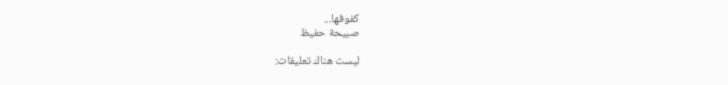كفوفها...
صبيحة حفيظ

ليست هناك تعليقات: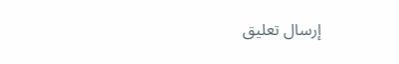إرسال تعليق